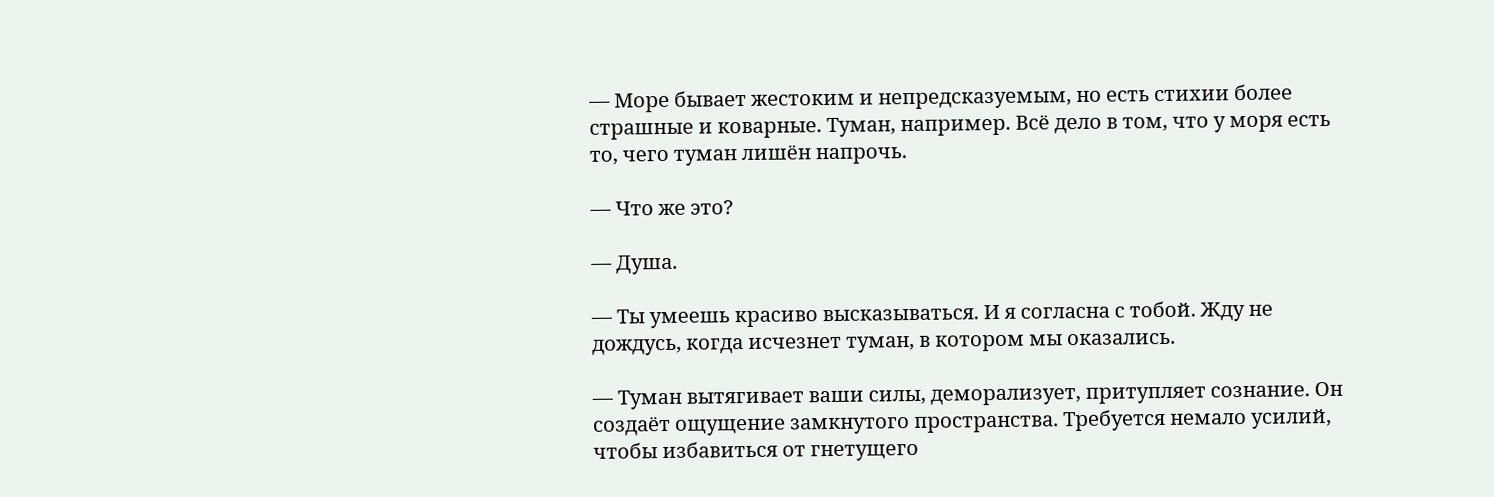— Море бывает жестоким и непредсказуемым, но есть стихии более страшные и коварные. Туман, например. Всё дело в том, что у моря есть то, чего туман лишён напрочь.

— Что же это?

— Душа.

— Ты умеешь красиво высказываться. И я согласна с тобой. Жду не дождусь, когда исчезнет туман, в котором мы оказались.

— Туман вытягивает ваши силы, деморализует, притупляет сознание. Он создаёт ощущение замкнутого пространства. Требуется немало усилий, чтобы избавиться от гнетущего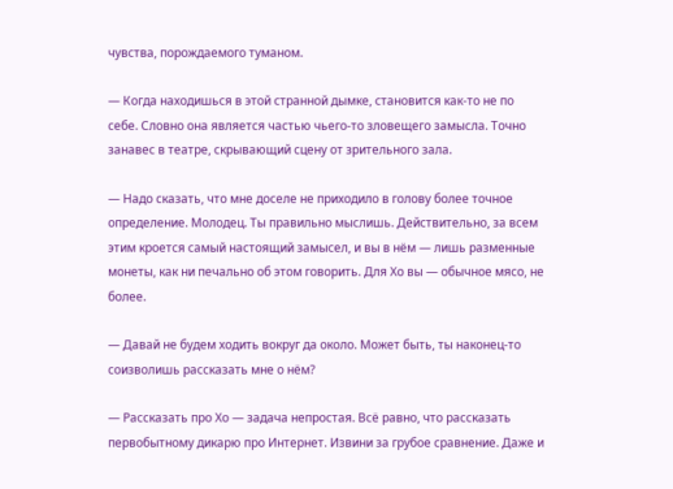чувства, порождаемого туманом.

— Когда находишься в этой странной дымке, становится как-то не по себе. Словно она является частью чьего-то зловещего замысла. Точно занавес в театре, скрывающий сцену от зрительного зала.

— Надо сказать, что мне доселе не приходило в голову более точное определение. Молодец. Ты правильно мыслишь. Действительно, за всем этим кроется самый настоящий замысел, и вы в нём — лишь разменные монеты, как ни печально об этом говорить. Для Хо вы — обычное мясо, не более.

— Давай не будем ходить вокруг да около. Может быть, ты наконец-то соизволишь рассказать мне о нём?

— Рассказать про Хо — задача непростая. Всё равно, что рассказать первобытному дикарю про Интернет. Извини за грубое сравнение. Даже и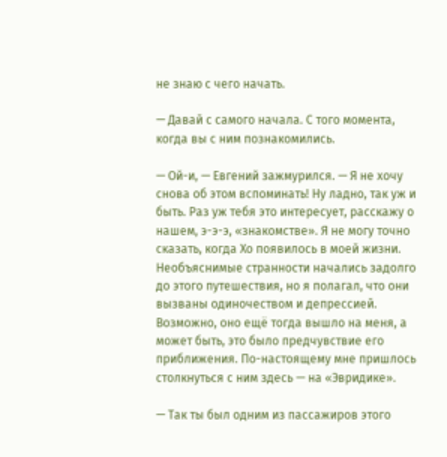не знаю с чего начать.

— Давай с самого начала. С того момента, когда вы с ним познакомились.

— Ой-и, — Евгений зажмурился. — Я не хочу снова об этом вспоминать! Ну ладно, так уж и быть. Раз уж тебя это интересует, расскажу о нашем, э-э-э, «знакомстве». Я не могу точно сказать, когда Хо появилось в моей жизни. Необъяснимые странности начались задолго до этого путешествия, но я полагал, что они вызваны одиночеством и депрессией. Возможно, оно ещё тогда вышло на меня, а может быть, это было предчувствие его приближения. По-настоящему мне пришлось столкнуться с ним здесь — на «Эвридике».

— Так ты был одним из пассажиров этого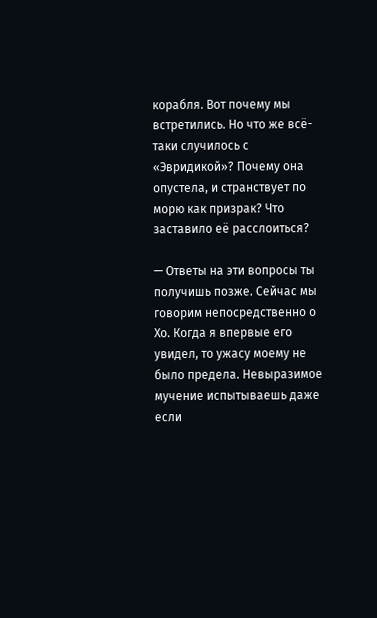корабля. Вот почему мы встретились. Но что же всё-таки случилось с «Эвридикой»? Почему она опустела, и странствует по морю как призрак? Что заставило её расслоиться?

— Ответы на эти вопросы ты получишь позже. Сейчас мы говорим непосредственно о Хо. Когда я впервые его увидел, то ужасу моему не было предела. Невыразимое мучение испытываешь даже если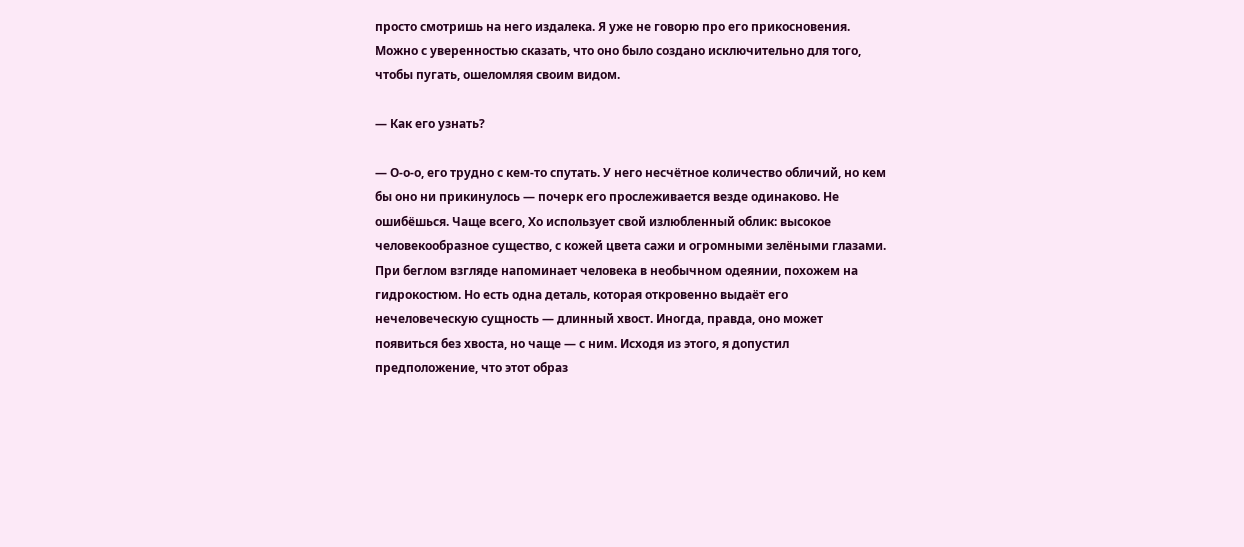просто смотришь на него издалека. Я уже не говорю про его прикосновения. Можно с уверенностью сказать, что оно было создано исключительно для того, чтобы пугать, ошеломляя своим видом.

— Как его узнать?

— О-о-о, его трудно с кем-то спутать. У него несчётное количество обличий, но кем бы оно ни прикинулось — почерк его прослеживается везде одинаково. Не ошибёшься. Чаще всего, Хо использует свой излюбленный облик: высокое человекообразное существо, с кожей цвета сажи и огромными зелёными глазами. При беглом взгляде напоминает человека в необычном одеянии, похожем на гидрокостюм. Но есть одна деталь, которая откровенно выдаёт его нечеловеческую сущность — длинный хвост. Иногда, правда, оно может появиться без хвоста, но чаще — с ним. Исходя из этого, я допустил предположение, что этот образ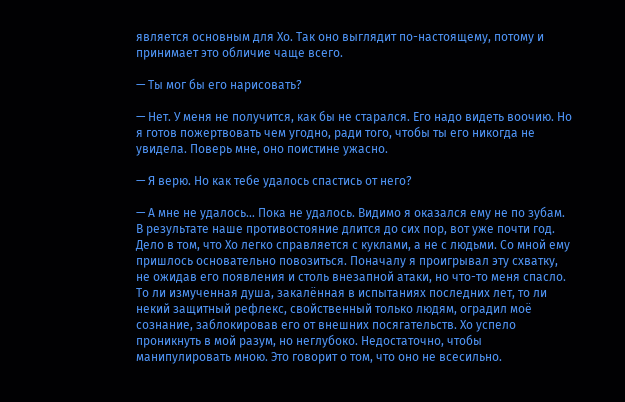является основным для Хо. Так оно выглядит по-настоящему, потому и принимает это обличие чаще всего.

— Ты мог бы его нарисовать?

— Нет. У меня не получится, как бы не старался. Его надо видеть воочию. Но я готов пожертвовать чем угодно, ради того, чтобы ты его никогда не увидела. Поверь мне, оно поистине ужасно.

— Я верю. Но как тебе удалось спастись от него?

— А мне не удалось… Пока не удалось. Видимо я оказался ему не по зубам. В результате наше противостояние длится до сих пор, вот уже почти год. Дело в том, что Хо легко справляется с куклами, а не с людьми. Со мной ему пришлось основательно повозиться. Поначалу я проигрывал эту схватку, не ожидав его появления и столь внезапной атаки, но что-то меня спасло. То ли измученная душа, закалённая в испытаниях последних лет, то ли некий защитный рефлекс, свойственный только людям, оградил моё сознание, заблокировав его от внешних посягательств. Хо успело проникнуть в мой разум, но неглубоко. Недостаточно, чтобы манипулировать мною. Это говорит о том, что оно не всесильно.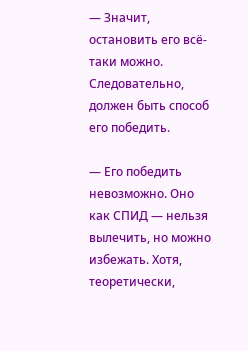— Значит, остановить его всё-таки можно. Следовательно, должен быть способ его победить.

— Его победить невозможно. Оно как СПИД — нельзя вылечить, но можно избежать. Хотя, теоретически,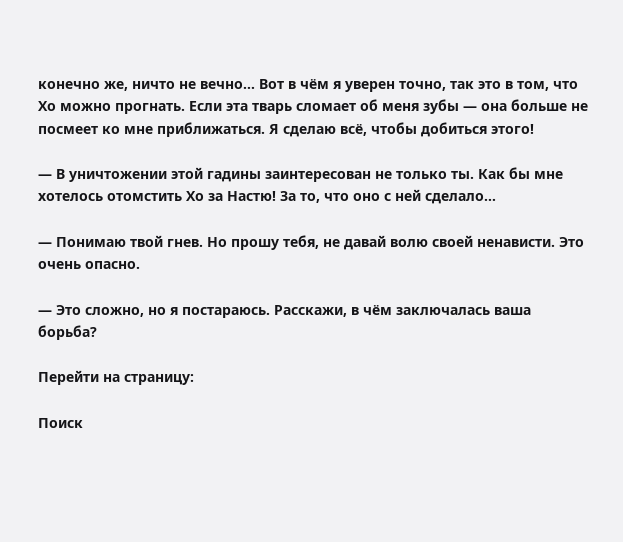конечно же, ничто не вечно… Вот в чём я уверен точно, так это в том, что Хо можно прогнать. Если эта тварь сломает об меня зубы — она больше не посмеет ко мне приближаться. Я сделаю всё, чтобы добиться этого!

— В уничтожении этой гадины заинтересован не только ты. Как бы мне хотелось отомстить Хо за Настю! За то, что оно с ней сделало…

— Понимаю твой гнев. Но прошу тебя, не давай волю своей ненависти. Это очень опасно.

— Это сложно, но я постараюсь. Расскажи, в чём заключалась ваша борьба?

Перейти на страницу:

Поиск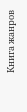Книга жанров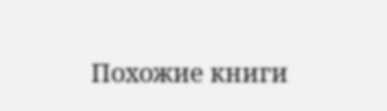Похожие книги